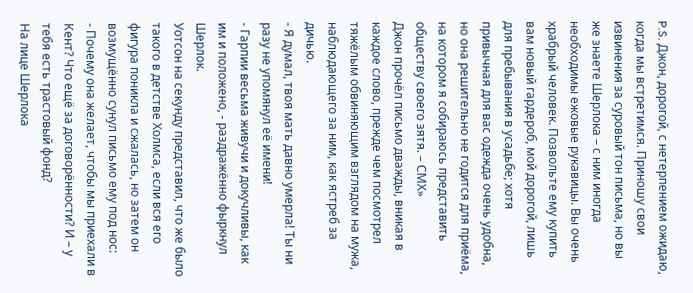P.S. Джон, дорогой, с нетерпением ожидаю, когда мы встретимся. Приношу свои извинения за суровый тон письма, но вы же знаете Шерлока – с ним иногда необходимы ежовые рукавицы. Вы очень храбрый человек. Позвольте ему купить вам новый гардероб, мой дорогой, лишь для пребывания в усадьбе; хотя привычная для вас одежда очень удобна, но она решительно не годится для приёма, на котором я собираюсь представить обществу своего зятя. – СМХ»
Джон прочёл письмо дважды, вникая в каждое слово, прежде чем посмотрел тяжёлым обвиняющим взглядом на мужа, наблюдающего за ним, как ястреб за дичью.
- Я думал, твоя мать давно умерла! Ты ни разу не упомянул её имени!
- Гарпии весьма живучи и докучливы, как им и положено, - раздражённо фыркнул Шерлок.
Уотсон на секунду представил, что же было такого в детстве Холмса, если вся его фигура поникла и сжалась, но затем он возмущённо сунул письмо ему под нос:
- Почему она желает, чтобы мы приехали в Кент? Что ещё за договорённости? И – у тебя есть трастовый фонд?
На лице Шерлока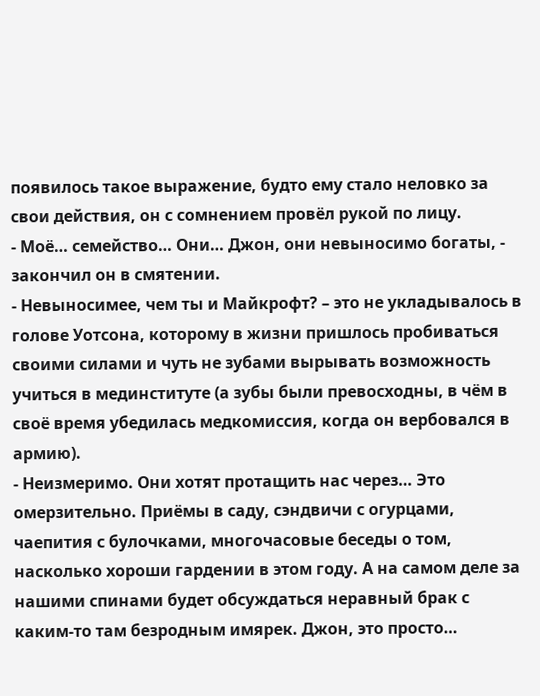появилось такое выражение, будто ему стало неловко за свои действия, он с сомнением провёл рукой по лицу.
- Моё… семейство… Они… Джон, они невыносимо богаты, - закончил он в смятении.
- Невыносимее, чем ты и Майкрофт? – это не укладывалось в голове Уотсона, которому в жизни пришлось пробиваться своими силами и чуть не зубами вырывать возможность учиться в мединституте (а зубы были превосходны, в чём в своё время убедилась медкомиссия, когда он вербовался в армию).
- Неизмеримо. Они хотят протащить нас через… Это омерзительно. Приёмы в саду, сэндвичи с огурцами, чаепития с булочками, многочасовые беседы о том, насколько хороши гардении в этом году. А на самом деле за нашими спинами будет обсуждаться неравный брак с каким-то там безродным имярек. Джон, это просто…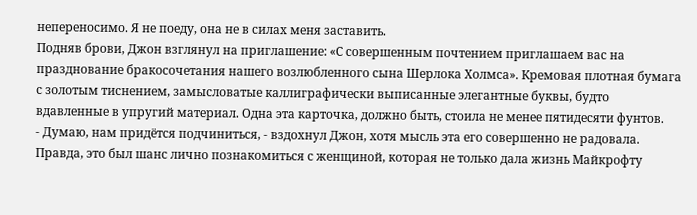непереносимо. Я не поеду, она не в силах меня заставить.
Подняв брови, Джон взглянул на приглашение: «С совершенным почтением приглашаем вас на празднование бракосочетания нашего возлюбленного сына Шерлока Холмса». Кремовая плотная бумага с золотым тиснением, замысловатые каллиграфически выписанные элегантные буквы, будто вдавленные в упругий материал. Одна эта карточка, должно быть, стоила не менее пятидесяти фунтов.
- Думаю, нам придётся подчиниться, - вздохнул Джон, хотя мысль эта его совершенно не радовала. Правда, это был шанс лично познакомиться с женщиной, которая не только дала жизнь Майкрофту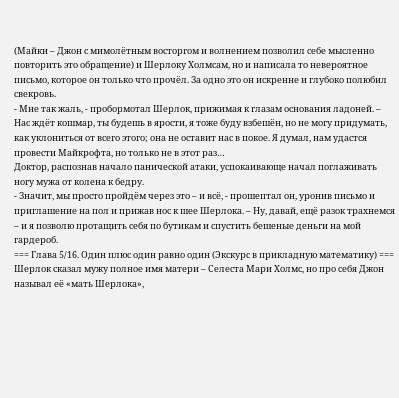(Майки – Джон с мимолётным восторгом и волнением позволил себе мысленно повторить это обращение) и Шерлоку Холмсам, но и написала то невероятное письмо, которое он только что прочёл. За одно это он искренне и глубоко полюбил свекровь.
- Мне так жаль, - пробормотал Шерлок, прижимая к глазам основания ладоней. – Нас ждёт кошмар, ты будешь в ярости, я тоже буду взбешён, но не могу придумать, как уклониться от всего этого; она не оставит нас в покое. Я думал, нам удастся провести Майкрофта, но только не в этот раз…
Доктор, распознав начало панической атаки, успокаивающе начал поглаживать ногу мужа от колена к бедру.
- Значит, мы просто пройдём через это – и всё, - прошептал он, уронив письмо и приглашение на пол и прижав нос к шее Шерлока. – Ну, давай, ещё разок трахнемся – и я позволю протащить себя по бутикам и спустить бешеные деньги на мой гардероб.
=== Глава 5/16. Один плюс один равно один (Экскурс в прикладную математику) ===
Шерлок сказал мужу полное имя матери – Селеста Мари Холмс, но про себя Джон называл её «мать Шерлока»,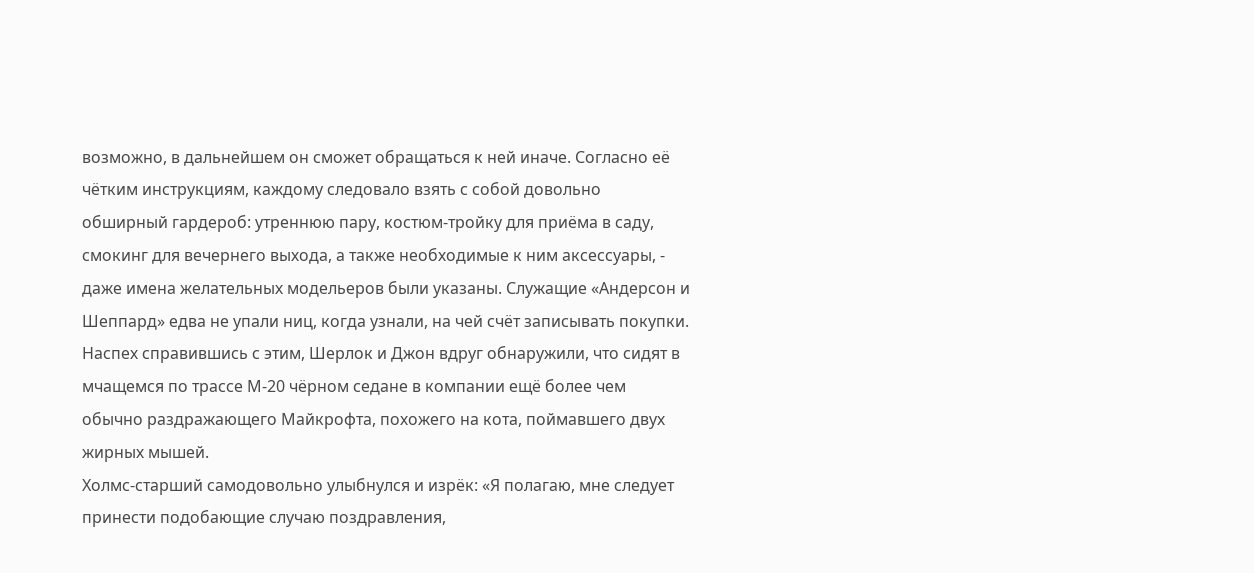возможно, в дальнейшем он сможет обращаться к ней иначе. Согласно её чётким инструкциям, каждому следовало взять с собой довольно обширный гардероб: утреннюю пару, костюм-тройку для приёма в саду, смокинг для вечернего выхода, а также необходимые к ним аксессуары, - даже имена желательных модельеров были указаны. Служащие «Андерсон и Шеппард» едва не упали ниц, когда узнали, на чей счёт записывать покупки. Наспех справившись с этим, Шерлок и Джон вдруг обнаружили, что сидят в мчащемся по трассе М-20 чёрном седане в компании ещё более чем обычно раздражающего Майкрофта, похожего на кота, поймавшего двух жирных мышей.
Холмс-старший самодовольно улыбнулся и изрёк: «Я полагаю, мне следует принести подобающие случаю поздравления,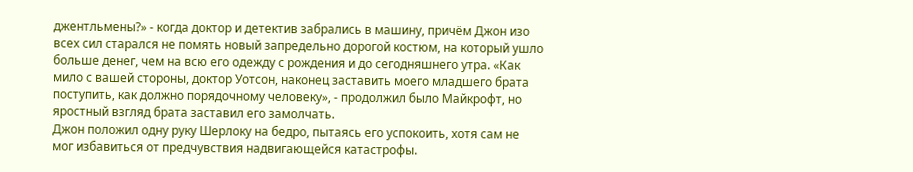джентльмены?» - когда доктор и детектив забрались в машину, причём Джон изо всех сил старался не помять новый запредельно дорогой костюм, на который ушло больше денег, чем на всю его одежду с рождения и до сегодняшнего утра. «Как мило с вашей стороны, доктор Уотсон, наконец заставить моего младшего брата поступить, как должно порядочному человеку», - продолжил было Майкрофт, но яростный взгляд брата заставил его замолчать.
Джон положил одну руку Шерлоку на бедро, пытаясь его успокоить, хотя сам не мог избавиться от предчувствия надвигающейся катастрофы.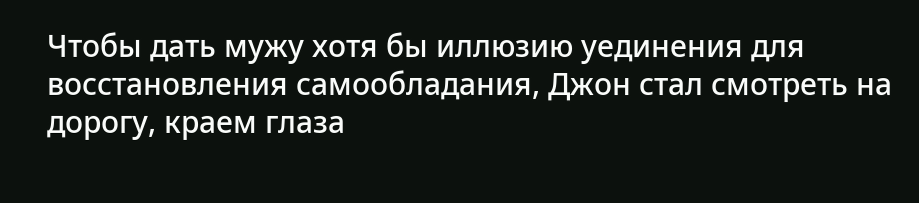Чтобы дать мужу хотя бы иллюзию уединения для восстановления самообладания, Джон стал смотреть на дорогу, краем глаза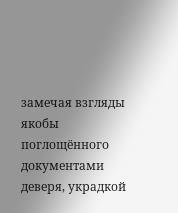замечая взгляды якобы поглощённого документами деверя, украдкой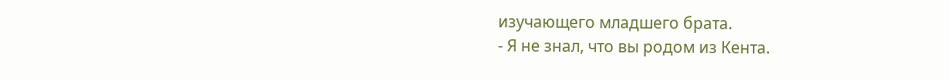изучающего младшего брата.
- Я не знал, что вы родом из Кента.